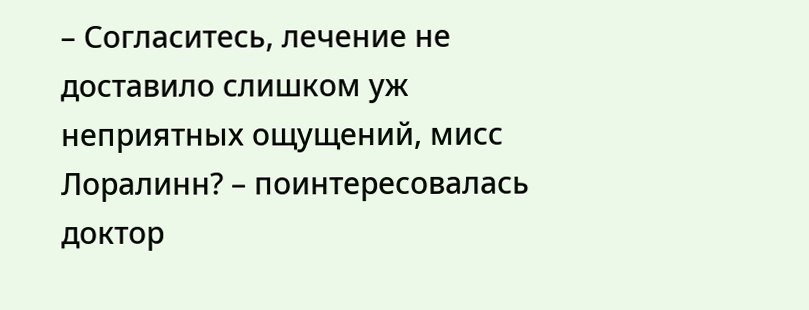– Согласитесь, лечение не доставило слишком уж неприятных ощущений, мисс Лоралинн? – поинтересовалась доктор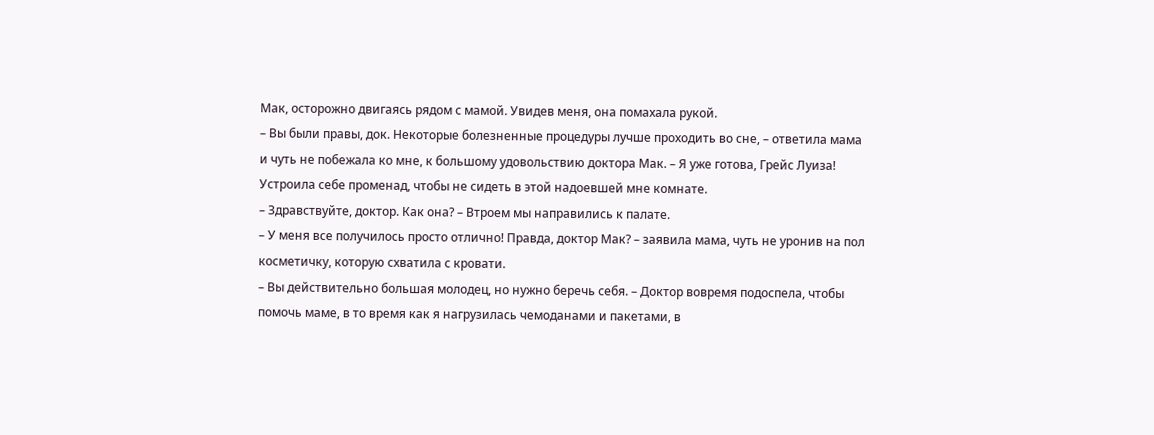Мак, осторожно двигаясь рядом с мамой. Увидев меня, она помахала рукой.
– Вы были правы, док. Некоторые болезненные процедуры лучше проходить во сне, – ответила мама и чуть не побежала ко мне, к большому удовольствию доктора Мак. – Я уже готова, Грейс Луиза! Устроила себе променад, чтобы не сидеть в этой надоевшей мне комнате.
– Здравствуйте, доктор. Как она? – Втроем мы направились к палате.
– У меня все получилось просто отлично! Правда, доктор Мак? – заявила мама, чуть не уронив на пол косметичку, которую схватила с кровати.
– Вы действительно большая молодец, но нужно беречь себя. – Доктор вовремя подоспела, чтобы помочь маме, в то время как я нагрузилась чемоданами и пакетами, в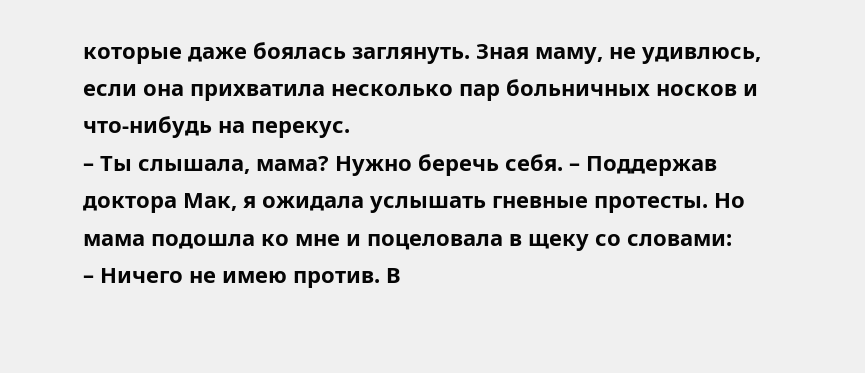которые даже боялась заглянуть. Зная маму, не удивлюсь, если она прихватила несколько пар больничных носков и что-нибудь на перекус.
– Ты слышала, мама? Нужно беречь себя. – Поддержав доктора Мак, я ожидала услышать гневные протесты. Но мама подошла ко мне и поцеловала в щеку со словами:
– Ничего не имею против. В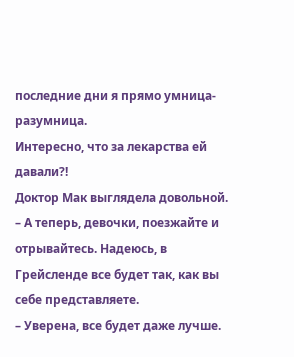последние дни я прямо умница-разумница.
Интересно, что за лекарства ей давали?!
Доктор Мак выглядела довольной.
– А теперь, девочки, поезжайте и отрывайтесь. Надеюсь, в Грейсленде все будет так, как вы себе представляете.
– Уверена, все будет даже лучше.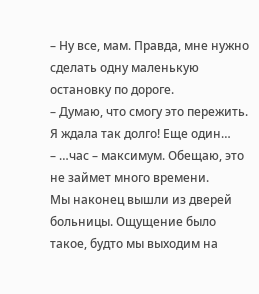– Ну все, мам. Правда, мне нужно сделать одну маленькую остановку по дороге.
– Думаю, что смогу это пережить. Я ждала так долго! Еще один…
– …час – максимум. Обещаю, это не займет много времени.
Мы наконец вышли из дверей больницы. Ощущение было такое, будто мы выходим на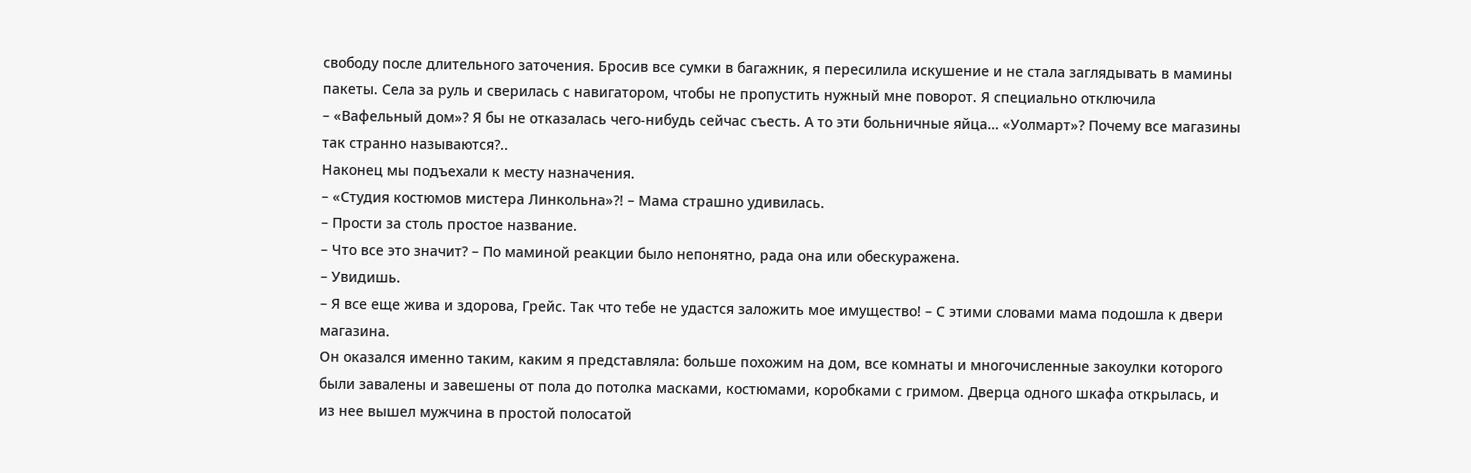свободу после длительного заточения. Бросив все сумки в багажник, я пересилила искушение и не стала заглядывать в мамины пакеты. Села за руль и сверилась с навигатором, чтобы не пропустить нужный мне поворот. Я специально отключила
– «Вафельный дом»? Я бы не отказалась чего-нибудь сейчас съесть. А то эти больничные яйца… «Уолмарт»? Почему все магазины так странно называются?..
Наконец мы подъехали к месту назначения.
– «Студия костюмов мистера Линкольна»?! – Мама страшно удивилась.
– Прости за столь простое название.
– Что все это значит? – По маминой реакции было непонятно, рада она или обескуражена.
– Увидишь.
– Я все еще жива и здорова, Грейс. Так что тебе не удастся заложить мое имущество! – С этими словами мама подошла к двери магазина.
Он оказался именно таким, каким я представляла: больше похожим на дом, все комнаты и многочисленные закоулки которого были завалены и завешены от пола до потолка масками, костюмами, коробками с гримом. Дверца одного шкафа открылась, и из нее вышел мужчина в простой полосатой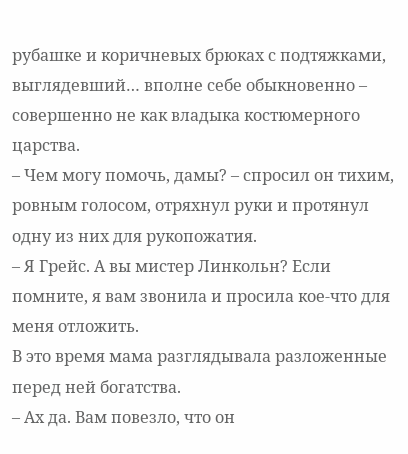рубашке и коричневых брюках с подтяжками, выглядевший… вполне себе обыкновенно – совершенно не как владыка костюмерного царства.
– Чем могу помочь, дамы? – спросил он тихим, ровным голосом, отряхнул руки и протянул одну из них для рукопожатия.
– Я Грейс. А вы мистер Линкольн? Если помните, я вам звонила и просила кое-что для меня отложить.
В это время мама разглядывала разложенные перед ней богатства.
– Ах да. Вам повезло, что он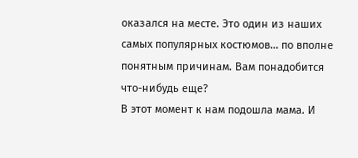оказался на месте. Это один из наших самых популярных костюмов… по вполне понятным причинам. Вам понадобится что-нибудь еще?
В этот момент к нам подошла мама. И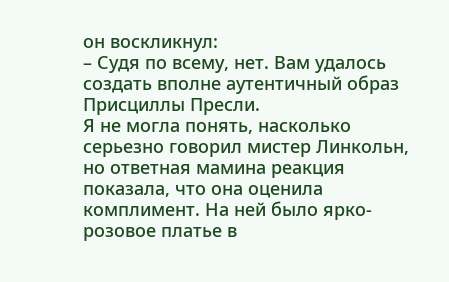он воскликнул:
– Судя по всему, нет. Вам удалось создать вполне аутентичный образ Присциллы Пресли.
Я не могла понять, насколько серьезно говорил мистер Линкольн, но ответная мамина реакция показала, что она оценила комплимент. На ней было ярко-розовое платье в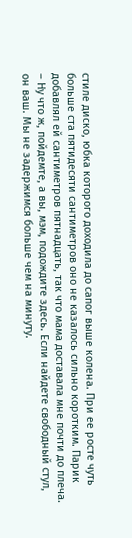стиле диско, юбка которого доходила до сапог выше колена. При ее росте чуть больше ста пятидесяти сантиметров оно не казалось сильно коротким. Парик добавлял ей сантиметров пятнадцать, так что мама доставала мне почти до плеча.
– Ну что ж, пойдемте, а вы, мэм, подождите здесь. Если найдете свободный стул, он ваш. Мы не задержимся больше чем на минуту.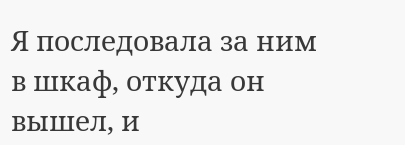Я последовала за ним в шкаф, откуда он вышел, и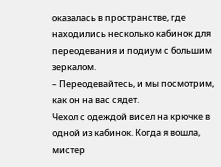оказалась в пространстве, где находились несколько кабинок для переодевания и подиум с большим зеркалом.
– Переодевайтесь, и мы посмотрим, как он на вас сядет.
Чехол с одеждой висел на крючке в одной из кабинок. Когда я вошла, мистер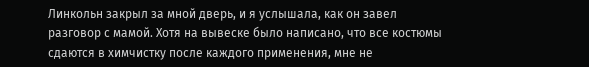Линкольн закрыл за мной дверь, и я услышала, как он завел разговор с мамой. Хотя на вывеске было написано, что все костюмы сдаются в химчистку после каждого применения, мне не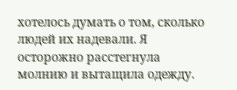хотелось думать о том, сколько людей их надевали. Я осторожно расстегнула молнию и вытащила одежду.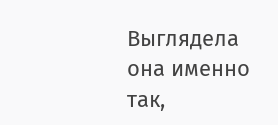Выглядела она именно так,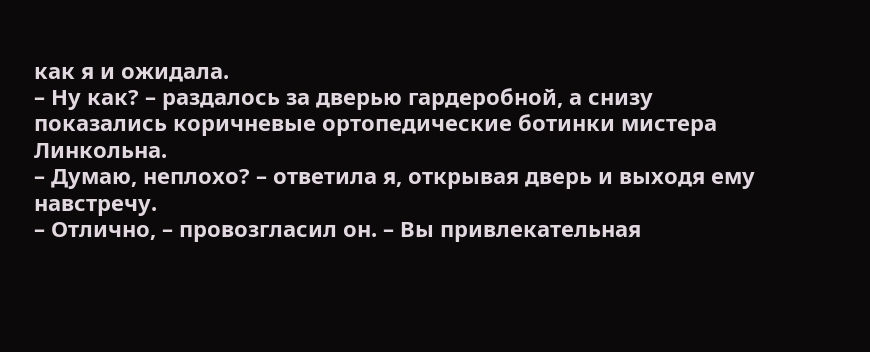как я и ожидала.
– Ну как? – раздалось за дверью гардеробной, а снизу показались коричневые ортопедические ботинки мистера Линкольна.
– Думаю, неплохо? – ответила я, открывая дверь и выходя ему навстречу.
– Отлично, – провозгласил он. – Вы привлекательная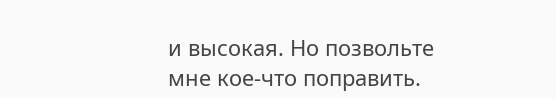и высокая. Но позвольте мне кое-что поправить.